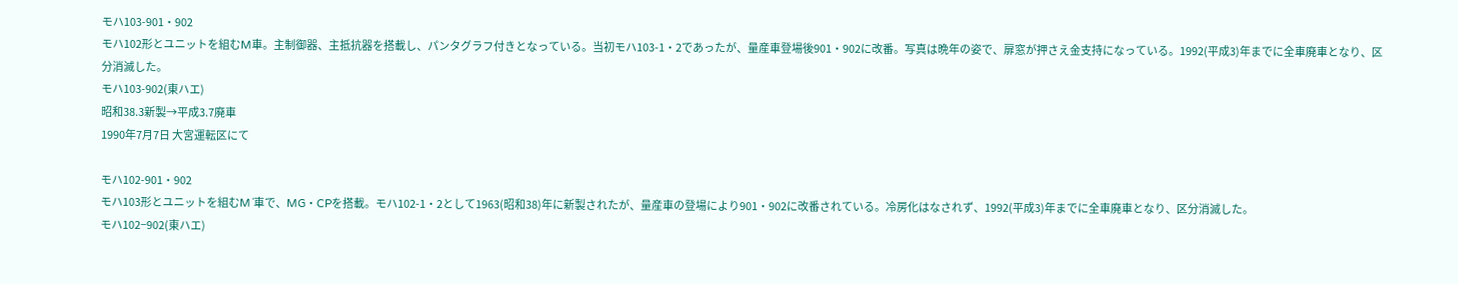モハ103-901・902
モハ102形とユニットを組むM車。主制御器、主抵抗器を搭載し、パンタグラフ付きとなっている。当初モハ103-1・2であったが、量産車登場後901・902に改番。写真は晩年の姿で、扉窓が押さえ金支持になっている。1992(平成3)年までに全車廃車となり、区分消滅した。
モハ103-902(東ハエ)
昭和38.3新製→平成3.7廃車
1990年7月7日 大宮運転区にて

モハ102-901・902
モハ103形とユニットを組むM´車で、MG・CPを搭載。モハ102-1・2として1963(昭和38)年に新製されたが、量産車の登場により901・902に改番されている。冷房化はなされず、1992(平成3)年までに全車廃車となり、区分消滅した。
モハ102−902(東ハエ)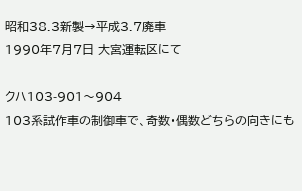昭和38.3新製→平成3.7廃車
1990年7月7日 大宮運転区にて

クハ103-901〜904
103系試作車の制御車で、奇数・偶数どちらの向きにも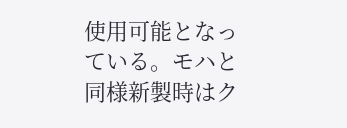使用可能となっている。モハと同様新製時はク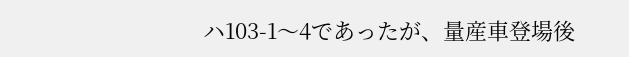ハ103-1〜4であったが、量産車登場後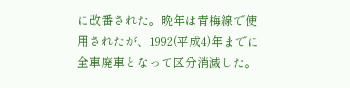に改番された。晩年は青梅線で使用されたが、1992(平成4)年までに全車廃車となって区分消滅した。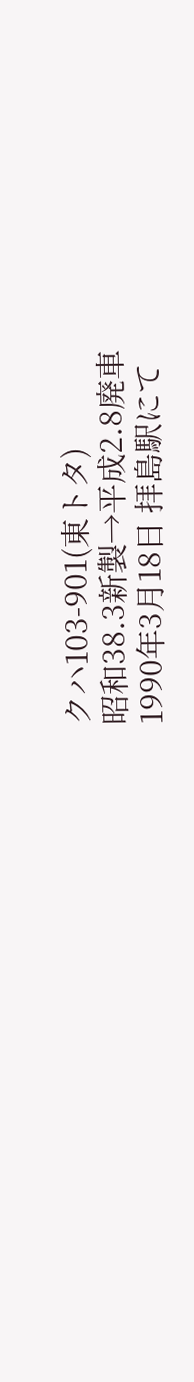クハ103-901(東トタ)
昭和38.3新製→平成2.8廃車
1990年3月18日 拝島駅にて